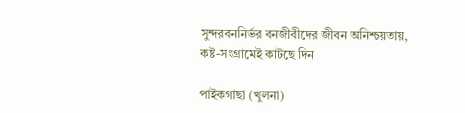সুন্দরবননির্ভর বনজীবীদের জীবন অনিশ্চয়তায়, কষ্ট-সংগ্রামেই কাটছে দিন

পাইকগাছা (খুলনা)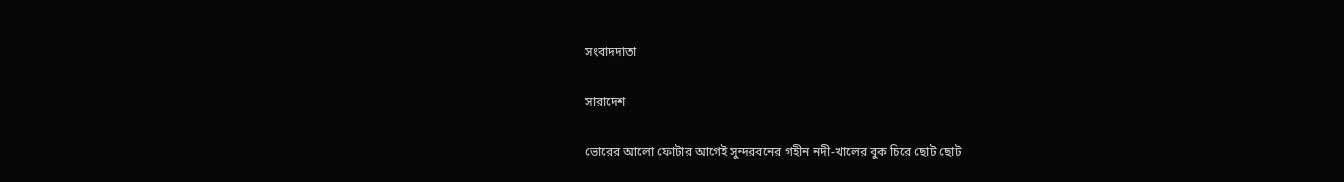সংবাদদাতা

সারাদেশ

ভোরের আলো ফোটার আগেই সুন্দরবনের গহীন নদী-খালের বুক চিরে ছোট ছোট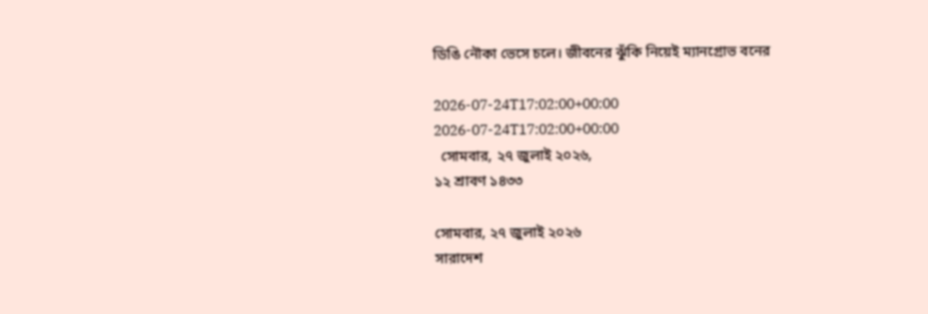ডিঙি নৌকা ভেসে চলে। জীবনের ঝুঁকি নিয়েই ম্যানগ্রোভ বনের

2026-07-24T17:02:00+00:00
2026-07-24T17:02:00+00:00
  সোমবার, ২৭ জুলাই ২০২৬,
১২ শ্রাবণ ১৪৩৩

সোমবার, ২৭ জুলাই ২০২৬
সারাদেশ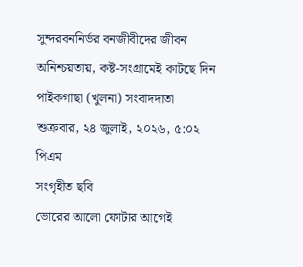সুন্দরবননির্ভর বনজীবীদের জীবন অনিশ্চয়তায়, কষ্ট-সংগ্রামেই কাটছে দিন
পাইকগাছা (খুলনা) সংবাদদাতা
শুক্রবার, ২৪ জুলাই, ২০২৬, ৫:০২ পিএম
সংগৃহীত ছবি
ভোরের আলো ফোটার আগেই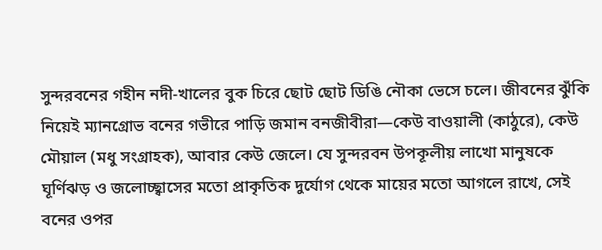সুন্দরবনের গহীন নদী-খালের বুক চিরে ছোট ছোট ডিঙি নৌকা ভেসে চলে। জীবনের ঝুঁকি নিয়েই ম্যানগ্রোভ বনের গভীরে পাড়ি জমান বনজীবীরা—কেউ বাওয়ালী (কাঠুরে), কেউ মৌয়াল (মধু সংগ্রাহক), আবার কেউ জেলে। যে সুন্দরবন উপকূলীয় লাখো মানুষকে ঘূর্ণিঝড় ও জলোচ্ছ্বাসের মতো প্রাকৃতিক দুর্যোগ থেকে মায়ের মতো আগলে রাখে, সেই বনের ওপর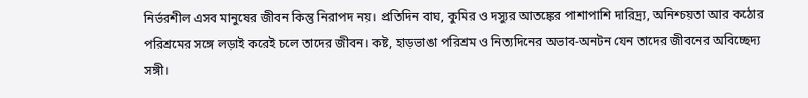নির্ভরশীল এসব মানুষের জীবন কিন্তু নিরাপদ নয়। প্রতিদিন বাঘ, কুমির ও দস্যুর আতঙ্কের পাশাপাশি দারিদ্র্য, অনিশ্চয়তা আর কঠোর পরিশ্রমের সঙ্গে লড়াই করেই চলে তাদের জীবন। কষ্ট, হাড়ভাঙা পরিশ্রম ও নিত্যদিনের অভাব-অনটন যেন তাদের জীবনের অবিচ্ছেদ্য সঙ্গী।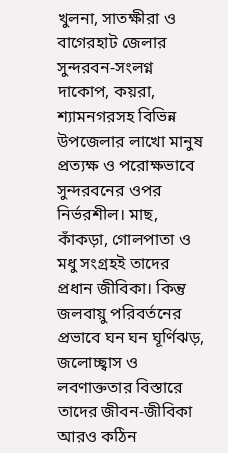খুলনা, সাতক্ষীরা ও বাগেরহাট জেলার সুন্দরবন-সংলগ্ন দাকোপ, কয়রা, শ্যামনগরসহ বিভিন্ন উপজেলার লাখো মানুষ প্রত্যক্ষ ও পরোক্ষভাবে সুন্দরবনের ওপর নির্ভরশীল। মাছ, কাঁকড়া, গোলপাতা ও মধু সংগ্রহই তাদের প্রধান জীবিকা। কিন্তু জলবায়ু পরিবর্তনের প্রভাবে ঘন ঘন ঘূর্ণিঝড়, জলোচ্ছ্বাস ও লবণাক্ততার বিস্তারে তাদের জীবন-জীবিকা আরও কঠিন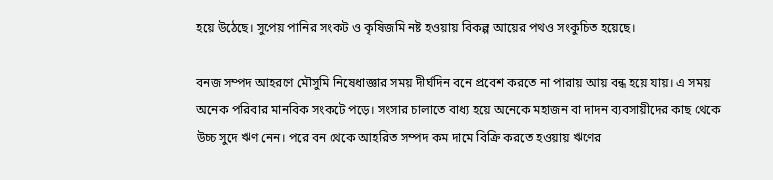হয়ে উঠেছে। সুপেয় পানির সংকট ও কৃষিজমি নষ্ট হওয়ায় বিকল্প আয়ের পথও সংকুচিত হয়েছে।

বনজ সম্পদ আহরণে মৌসুমি নিষেধাজ্ঞার সময় দীর্ঘদিন বনে প্রবেশ করতে না পারায় আয় বন্ধ হয়ে যায়। এ সময় অনেক পরিবার মানবিক সংকটে পড়ে। সংসার চালাতে বাধ্য হয়ে অনেকে মহাজন বা দাদন ব্যবসায়ীদের কাছ থেকে উচ্চ সুদে ঋণ নেন। পরে বন থেকে আহরিত সম্পদ কম দামে বিক্রি করতে হওয়ায় ঋণের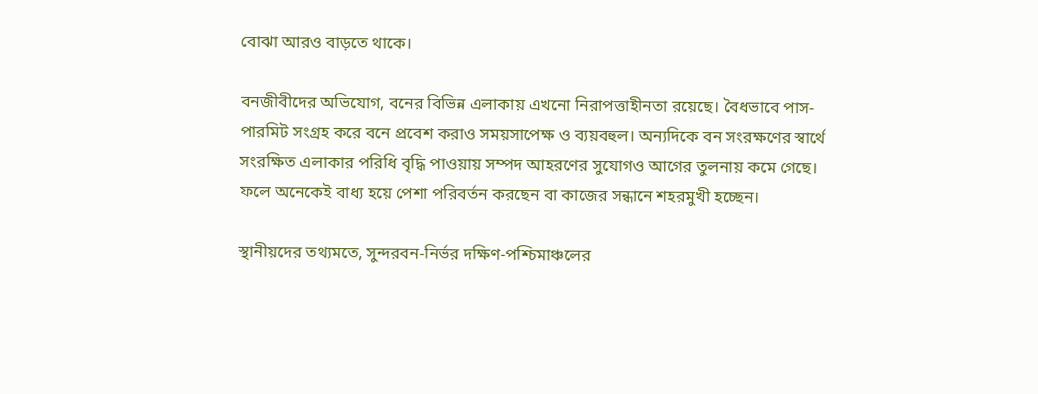বোঝা আরও বাড়তে থাকে।

বনজীবীদের অভিযোগ, বনের বিভিন্ন এলাকায় এখনো নিরাপত্তাহীনতা রয়েছে। বৈধভাবে পাস-পারমিট সংগ্রহ করে বনে প্রবেশ করাও সময়সাপেক্ষ ও ব্যয়বহুল। অন্যদিকে বন সংরক্ষণের স্বার্থে সংরক্ষিত এলাকার পরিধি বৃদ্ধি পাওয়ায় সম্পদ আহরণের সুযোগও আগের তুলনায় কমে গেছে। ফলে অনেকেই বাধ্য হয়ে পেশা পরিবর্তন করছেন বা কাজের সন্ধানে শহরমুখী হচ্ছেন।

স্থানীয়দের তথ্যমতে, সুন্দরবন-নির্ভর দক্ষিণ-পশ্চিমাঞ্চলের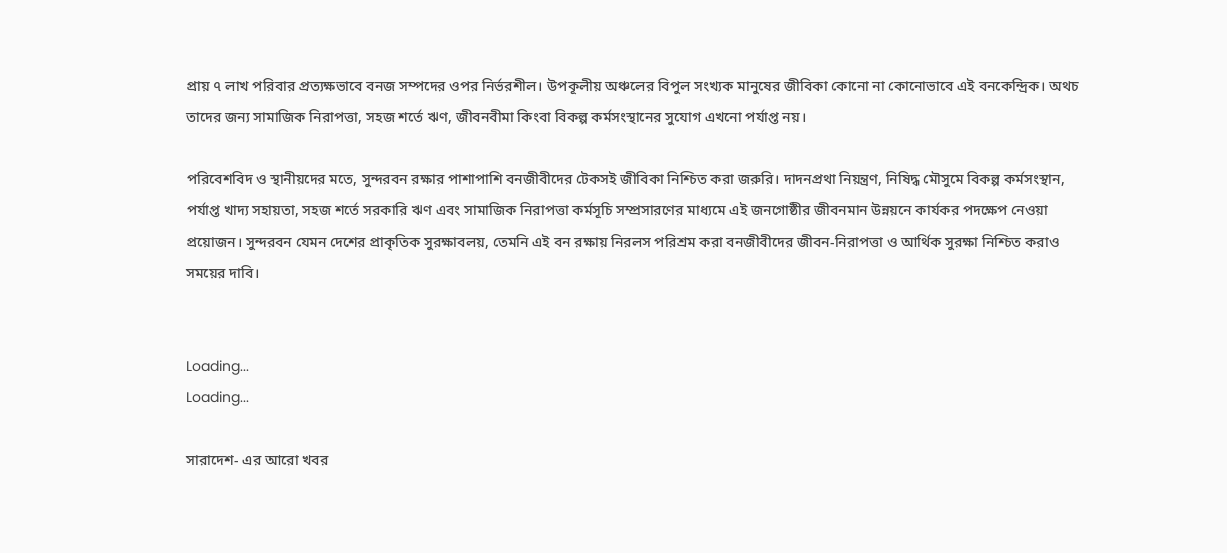প্রায় ৭ লাখ পরিবার প্রত্যক্ষভাবে বনজ সম্পদের ওপর নির্ভরশীল। উপকূলীয় অঞ্চলের বিপুল সংখ্যক মানুষের জীবিকা কোনো না কোনোভাবে এই বনকেন্দ্রিক। অথচ তাদের জন্য সামাজিক নিরাপত্তা, সহজ শর্তে ঋণ, জীবনবীমা কিংবা বিকল্প কর্মসংস্থানের সুযোগ এখনো পর্যাপ্ত নয়।

পরিবেশবিদ ও স্থানীয়দের মতে, সুন্দরবন রক্ষার পাশাপাশি বনজীবীদের টেকসই জীবিকা নিশ্চিত করা জরুরি। দাদনপ্রথা নিয়ন্ত্রণ, নিষিদ্ধ মৌসুমে বিকল্প কর্মসংস্থান, পর্যাপ্ত খাদ্য সহায়তা, সহজ শর্তে সরকারি ঋণ এবং সামাজিক নিরাপত্তা কর্মসূচি সম্প্রসারণের মাধ্যমে এই জনগোষ্ঠীর জীবনমান উন্নয়নে কার্যকর পদক্ষেপ নেওয়া প্রয়োজন। সুন্দরবন যেমন দেশের প্রাকৃতিক সুরক্ষাবলয়, তেমনি এই বন রক্ষায় নিরলস পরিশ্রম করা বনজীবীদের জীবন-নিরাপত্তা ও আর্থিক সুরক্ষা নিশ্চিত করাও সময়ের দাবি।


Loading...
Loading...

সারাদেশ- এর আরো খবর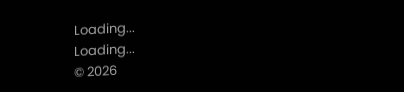Loading...
Loading...
© 2026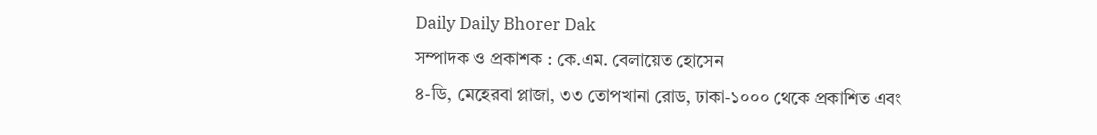Daily Daily Bhorer Dak
সম্পাদক ও প্রকাশক : কে.এম. বেলায়েত হোসেন
৪-ডি, মেহেরবা প্লাজা, ৩৩ তোপখানা রোড, ঢাকা-১০০০ থেকে প্রকাশিত এবং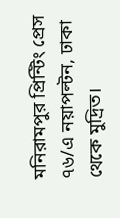মনিরামপুর প্রিন্টিং প্রেস ৭৬/এ নয়াপল্টন, ঢাকা থেকে মুদ্রিত।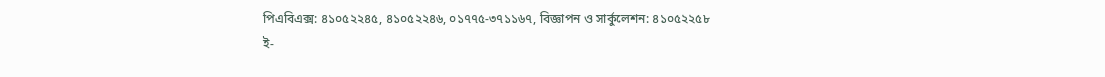পিএবিএক্স: ৪১০৫২২৪৫, ৪১০৫২২৪৬, ০১৭৭৫-৩৭১১৬৭, বিজ্ঞাপন ও সার্কুলেশন: ৪১০৫২২৫৮
ই-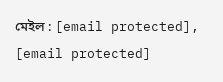মেইল : [email protected], [email protected]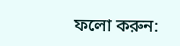ফলো করুন: